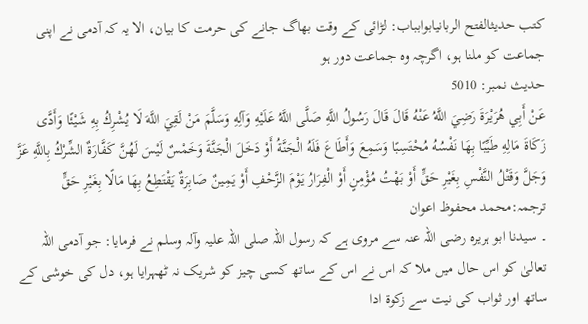کتب حدیثالفتح الربانیابوابباب: لڑائی کے وقت بھاگ جانے کی حرمت کا بیان، الا یہ کہ آدمی نے اپنی جماعت کو ملنا ہو، اگرچہ وہ جماعت دور ہو
حدیث نمبر: 5010
عَنْ أَبِي هُرَيْرَةَ رَضِيَ اللَّهُ عَنْهُ قَالَ قَالَ رَسُولُ اللَّهِ صَلَّى اللَّهُ عَلَيْهِ وَآلِهِ وَسَلَّمَ مَنْ لَقِيَ اللَّهَ لَا يُشْرِكُ بِهِ شَيْئًا وَأَدَّى زَكَاةَ مَالِهِ طَيِّبًا بِهَا نَفْسُهُ مُحْتَسِبًا وَسَمِعَ وَأَطَاعَ فَلَهُ الْجَنَّةُ أَوْ دَخَلَ الْجَنَّةَ وَخَمْسٌ لَيْسَ لَهُنَّ كَفَّارَةٌ الشِّرْكُ بِاللَّهِ عَزَّ وَجَلَّ وَقَتْلُ النَّفْسِ بِغَيْرِ حَقٍّ أَوْ بَهْتُ مُؤْمِنٍ أَوْ الْفِرَارُ يَوْمَ الزَّحْفِ أَوْ يَمِينٌ صَابِرَةٌ يَقْتَطِعُ بِهَا مَالًا بِغَيْرِ حَقٍّ
ترجمہ:محمد محفوظ اعوان
۔ سیدنا ابو ہریرہ رضی اللہ عنہ سے مروی ہے کہ رسول اللہ صلی اللہ علیہ وآلہ وسلم نے فرمایا: جو آدمی اللہ تعالیٰ کو اس حال میں ملا کہ اس نے اس کے ساتھ کسی چیز کو شریک نہ ٹھہرایا ہو، دل کی خوشی کے ساتھ اور ثواب کی نیت سے زکوۃ ادا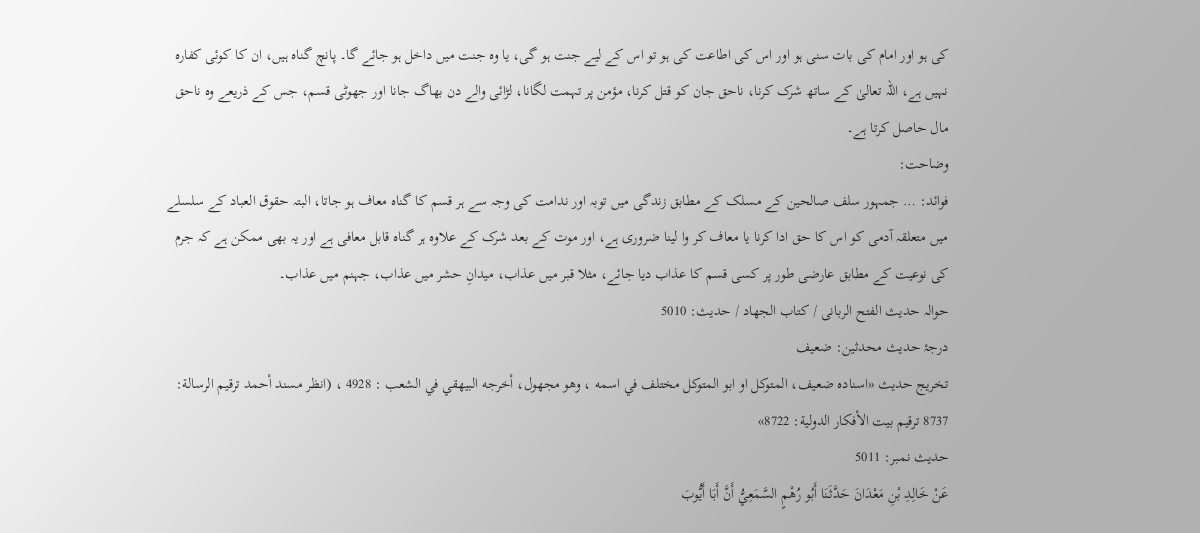کی ہو اور امام کی بات سنی ہو اور اس کی اطاعت کی ہو تو اس کے لیے جنت ہو گی، یا وہ جنت میں داخل ہو جائے گا۔ پانچ گناہ ہیں، ان کا کوئی کفارہ نہیں ہے، اللہ تعالیٰ کے ساتھ شرک کرنا، ناحق جان کو قتل کرنا، مؤمن پر تہمت لگانا، لڑائی والے دن بھاگ جانا اور جھوٹی قسم، جس کے ذریعے وہ ناحق مال حاصل کرتا ہے۔
وضاحت:
فوائد: … جمہور سلف صالحین کے مسلک کے مطابق زندگی میں توبہ اور ندامت کی وجہ سے ہر قسم کا گناہ معاف ہو جاتا، البتہ حقوق العباد کے سلسلے میں متعلقہ آدمی کو اس کا حق ادا کرنا یا معاف کر وا لینا ضروری ہے، اور موت کے بعد شرک کے علاوہ ہر گناہ قابل معافی ہے اور یہ بھی ممکن ہے کہ جرم کی نوعیت کے مطابق عارضی طور پر کسی قسم کا عذاب دیا جائے، مثلا قبر میں عذاب، میدانِ حشر میں عذاب، جہنم میں عذاب۔
حوالہ حدیث الفتح الربانی / كتاب الجهاد / حدیث: 5010
درجۂ حدیث محدثین: ضعیف
تخریج حدیث «اسناده ضعيف، المتوكل او ابو المتوكل مختلف في اسمه ، وھو مجھول، أخرجه البيھقي في الشعب : 4928 ، (انظر مسند أحمد ترقيم الرسالة: 8737 ترقیم بيت الأفكار الدولية: 8722»
حدیث نمبر: 5011
عَنْ خَالِدِ بْنِ مَعْدَانَ حَدَّثَنَا أَبُو رُهْمٍ السَّمَعِيُّ أَنَّ أَبَا أَيُّوبَ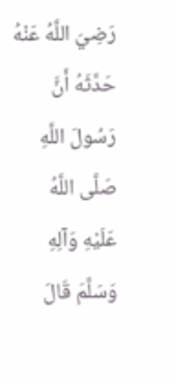رَضِيَ اللَّهُ عَنْهُ حَدَّثَهُ أَنَّ رَسُولَ اللَّهِ صَلَّى اللَّهُ عَلَيْهِ وَآلِهِ وَسَلَّمَ قَالَ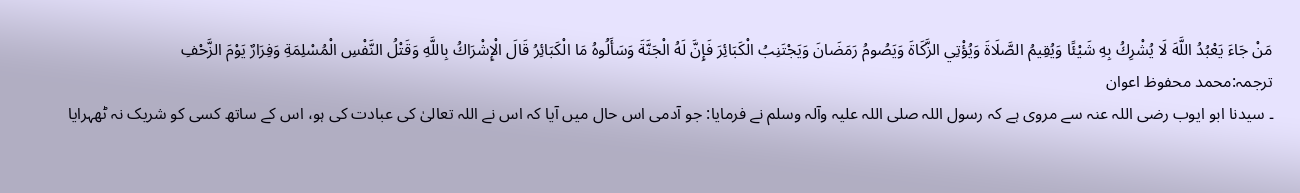مَنْ جَاءَ يَعْبُدُ اللَّهَ لَا يُشْرِكُ بِهِ شَيْئًا وَيُقِيمُ الصَّلَاةَ وَيُؤْتِي الزَّكَاةَ وَيَصُومُ رَمَضَانَ وَيَجْتَنِبُ الْكَبَائِرَ فَإِنَّ لَهُ الْجَنَّةَ وَسَأَلُوهُ مَا الْكَبَائِرُ قَالَ الْإِشْرَاكُ بِاللَّهِ وَقَتْلُ النَّفْسِ الْمُسْلِمَةِ وَفِرَارٌ يَوْمَ الزَّحْفِ
ترجمہ:محمد محفوظ اعوان
۔ سیدنا ابو ایوب رضی اللہ عنہ سے مروی ہے کہ رسول اللہ صلی اللہ علیہ وآلہ وسلم نے فرمایا: جو آدمی اس حال میں آیا کہ اس نے اللہ تعالیٰ کی عبادت کی ہو، اس کے ساتھ کسی کو شریک نہ ٹھہرایا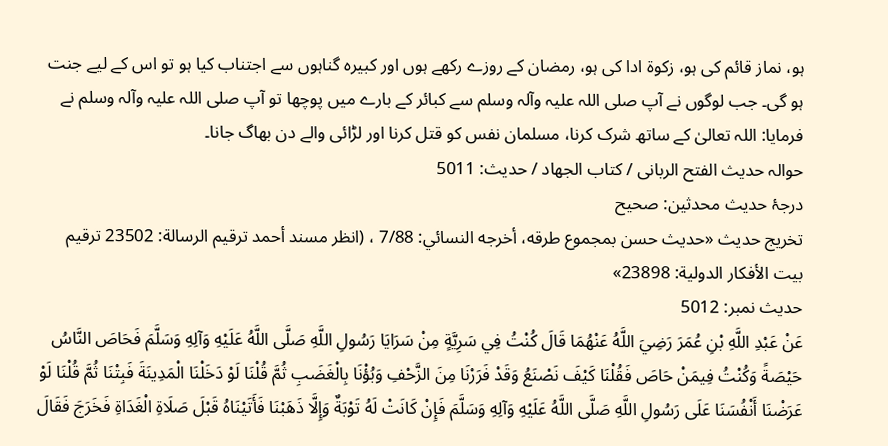ہو، نماز قائم کی ہو، زکوۃ ادا کی ہو، رمضان کے روزے رکھے ہوں اور کبیرہ گناہوں سے اجتناب کیا ہو تو اس کے لیے جنت ہو گی۔ جب لوگوں نے آپ صلی اللہ علیہ وآلہ وسلم سے کبائر کے بارے میں پوچھا تو آپ صلی اللہ علیہ وآلہ وسلم نے فرمایا: اللہ تعالیٰ کے ساتھ شرک کرنا، مسلمان نفس کو قتل کرنا اور لڑائی والے دن بھاگ جانا۔
حوالہ حدیث الفتح الربانی / كتاب الجهاد / حدیث: 5011
درجۂ حدیث محدثین: صحیح
تخریج حدیث «حديث حسن بمجموع طرقه، أخرجه النسائي: 7/88 ، (انظر مسند أحمد ترقيم الرسالة: 23502 ترقیم بيت الأفكار الدولية: 23898»
حدیث نمبر: 5012
عَنْ عَبْدِ اللَّهِ بْنِ عُمَرَ رَضِيَ اللَّهُ عَنْهُمَا قَالَ كُنْتُ فِي سَرِيَّةٍ مِنْ سَرَايَا رَسُولِ اللَّهِ صَلَّى اللَّهُ عَلَيْهِ وَآلِهِ وَسَلَّمَ فَحَاصَ النَّاسُ حَيْصَةً وَكُنْتُ فِيمَنْ حَاصَ فَقُلْنَا كَيْفَ نَصْنَعُ وَقَدْ فَرَرْنَا مِنَ الزَّحْفِ وَبُؤْنَا بِالْغَضَبِ ثُمَّ قُلْنَا لَوْ دَخَلْنَا الْمَدِينَةَ فَبِتْنَا ثُمَّ قُلْنَا لَوْ عَرَضْنَا أَنْفُسَنَا عَلَى رَسُولِ اللَّهِ صَلَّى اللَّهُ عَلَيْهِ وَآلِهِ وَسَلَّمَ فَإِنْ كَانَتْ لَهُ تَوْبَةٌ وَإِلَّا ذَهَبْنَا فَأَتَيْنَاهُ قَبْلَ صَلَاةِ الْغَدَاةِ فَخَرَجَ فَقَالَ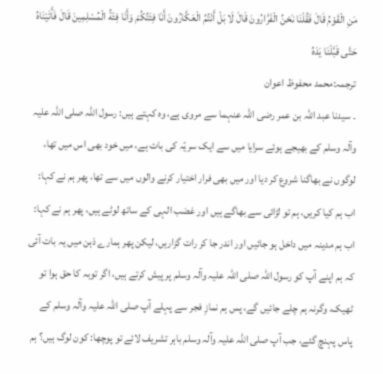مَنِ الْقَوْمُ قَالَ فَقُلْنَا نَحْنُ الْفَرَّارُونَ قَالَ لَا بَلْ أَنْتُمُ الْعَكَّارُونَ أَنَا فِئَتُكُمْ وَأَنَا فِئَةُ الْمُسْلِمِينَ قَالَ فَأَتَيْنَاهُ حَتَّى قَبَّلْنَا يَدَهُ
ترجمہ:محمد محفوظ اعوان
۔ سیدنا عبد اللہ بن عمر رضی اللہ عنہما سے مروی ہے، وہ کہتے ہیں: رسول اللہ صلی اللہ علیہ وآلہ وسلم کے بھیجے ہوئے سرایا میں سے ایک سریّہ کی بات ہے، میں خود بھی اس میں تھا، لوگوں نے بھاگنا شروع کر دیا اور میں بھی فرار اختیار کرنے والوں میں سے تھا، پھر ہم نے کہا: اب ہم کیا کریں، ہم تو لڑائی سے بھاگے ہیں اور غضب الہی کے ساتھ لوٹے ہیں، پھر ہم نے کہا: اب ہم مدینہ میں داخل ہو جائیں اور اندر جا کر رات گزاریں، لیکن پھر ہمارے ذہن میں یہ بات آئی کہ ہم اپنے آپ کو رسول اللہ صلی اللہ علیہ وآلہ وسلم پر پیش کرتے ہیں، اگر توبہ کا حق ہوا تو ٹھیک، وگرنہ ہم چلے جائیں گے، پس ہم نمازِ فجر سے پہلے آپ صلی اللہ علیہ وآلہ وسلم کے پاس پہنچ گئے، جب آپ صلی اللہ علیہ وآلہ وسلم باہر تشریف لائے تو پوچھا: کون لوگ ہیں؟ ہم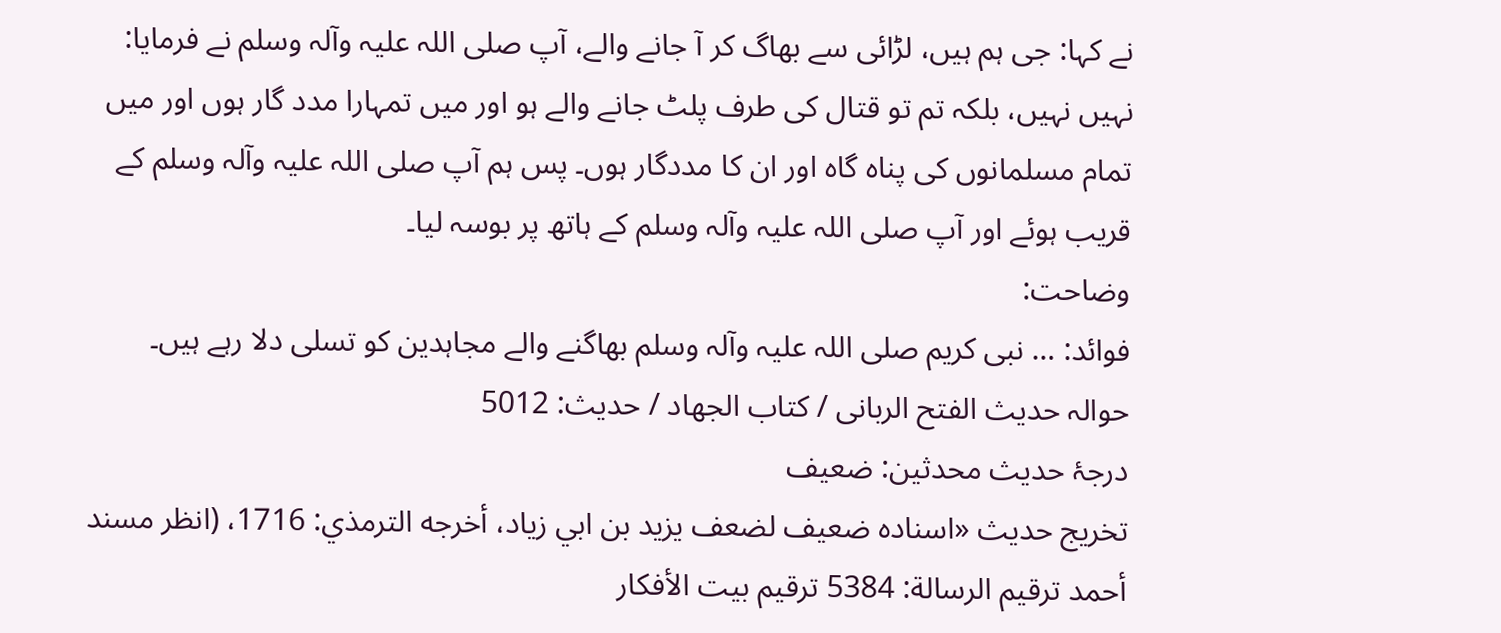نے کہا: جی ہم ہیں، لڑائی سے بھاگ کر آ جانے والے، آپ صلی اللہ علیہ وآلہ وسلم نے فرمایا: نہیں نہیں، بلکہ تم تو قتال کی طرف پلٹ جانے والے ہو اور میں تمہارا مدد گار ہوں اور میں تمام مسلمانوں کی پناہ گاہ اور ان کا مددگار ہوں۔ پس ہم آپ صلی اللہ علیہ وآلہ وسلم کے قریب ہوئے اور آپ صلی اللہ علیہ وآلہ وسلم کے ہاتھ پر بوسہ لیا۔
وضاحت:
فوائد: … نبی کریم صلی اللہ علیہ وآلہ وسلم بھاگنے والے مجاہدین کو تسلی دلا رہے ہیں۔
حوالہ حدیث الفتح الربانی / كتاب الجهاد / حدیث: 5012
درجۂ حدیث محدثین: ضعیف
تخریج حدیث «اسناده ضعيف لضعف يزيد بن ابي زياد، أخرجه الترمذي: 1716، (انظر مسند أحمد ترقيم الرسالة: 5384 ترقیم بيت الأفكار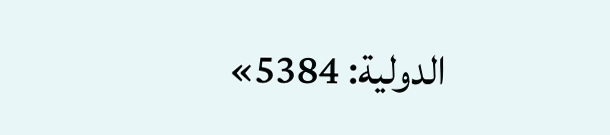الدولية: 5384»